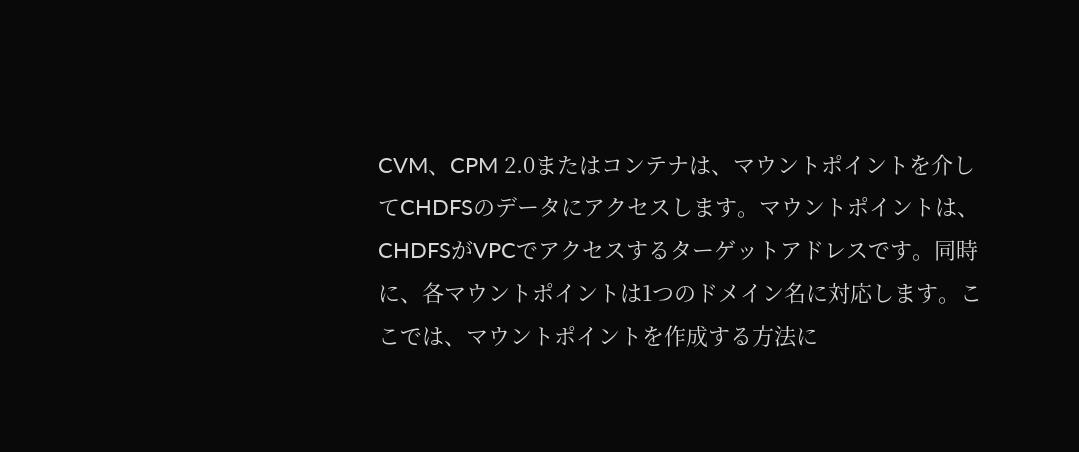CVM、CPM 2.0またはコンテナは、マウントポイントを介してCHDFSのデータにアクセスします。マウントポイントは、CHDFSがVPCでアクセスするターゲットアドレスです。同時に、各マウントポイントは1つのドメイン名に対応します。ここでは、マウントポイントを作成する方法に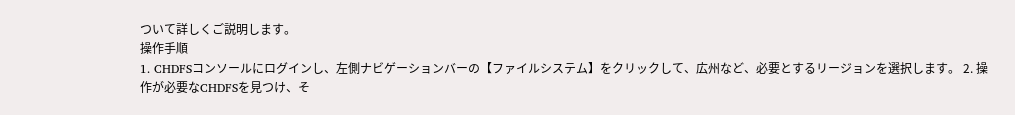ついて詳しくご説明します。
操作手順
1. CHDFSコンソールにログインし、左側ナビゲーションバーの【ファイルシステム】をクリックして、広州など、必要とするリージョンを選択します。 2. 操作が必要なCHDFSを見つけ、そ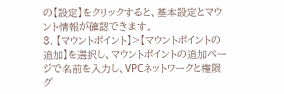の【設定】をクリックすると、基本設定とマウント情報が確認できます。
3. 【マウントポイント】>【マウントポイントの追加】を選択し、マウントポイントの追加ページで名前を入力し、VPCネットワークと権限グ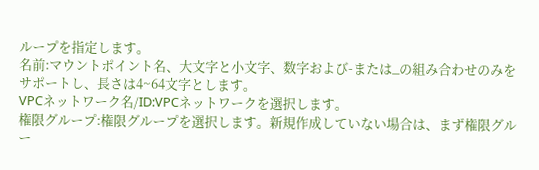ループを指定します。
名前:マウントポイント名、大文字と小文字、数字および-または_の組み合わせのみをサポートし、長さは4~64文字とします。
VPCネットワーク名/ID:VPCネットワークを選択します。
権限グループ:権限グループを選択します。新規作成していない場合は、まず権限グルー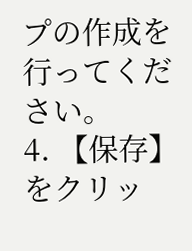プの作成を行ってください。
4. 【保存】をクリッ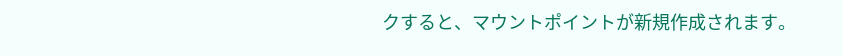クすると、マウントポイントが新規作成されます。